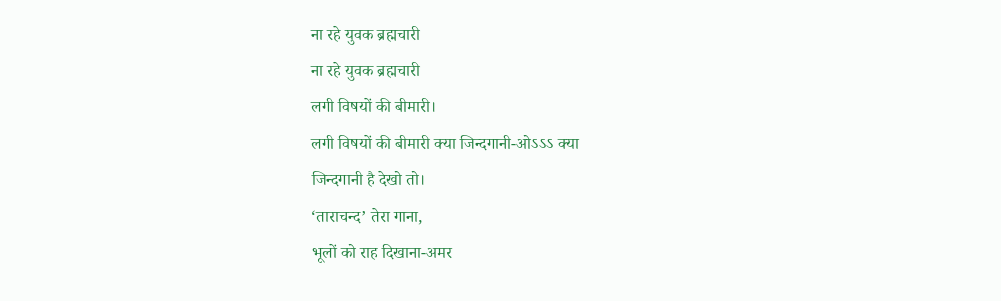ना रहे युवक ब्रह्मचारी
ना रहे युवक ब्रह्मचारी
लगी विषयों की बीमारी।
लगी विषयों की बीमारी क्या जिन्दगानी-ओऽऽऽ क्या
जिन्दगानी है देखो तो।
‘ताराचन्द’ तेरा गाना,
भूलों को राह दिखाना-अमर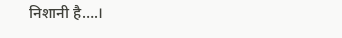निशानी है….।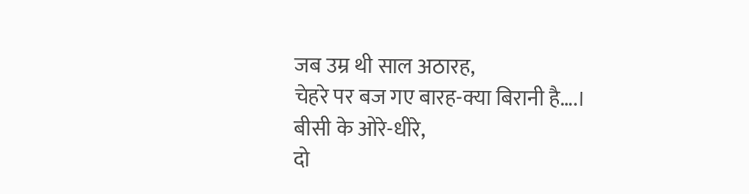जब उम्र थी साल अठारह,
चेहरे पर बज गए बारह-क्या बिरानी है….।
बीसी के ओरे-धीरे,
दो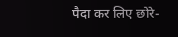पैदा कर लिए छोरे-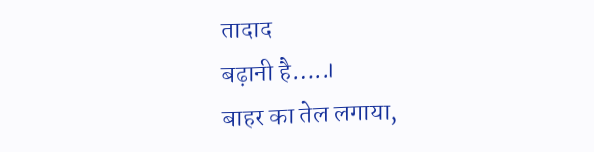तादाद
बढ़ानी है…..।
बाहर का तेल लगाया,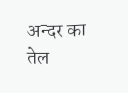अन्दर का तेल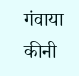गंवाया
कीनी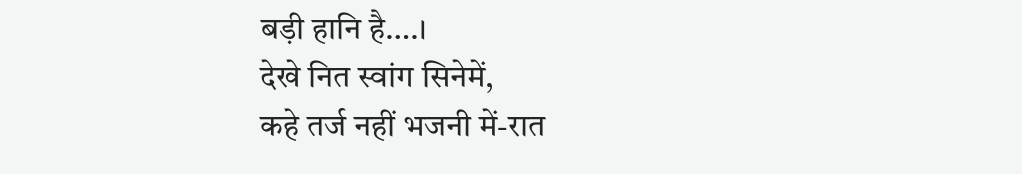बड़ी हानि है….।
देखे नित स्वांग सिनेमें,
कहे तर्ज नहीं भजनी में-रात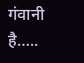गंवानी है…..